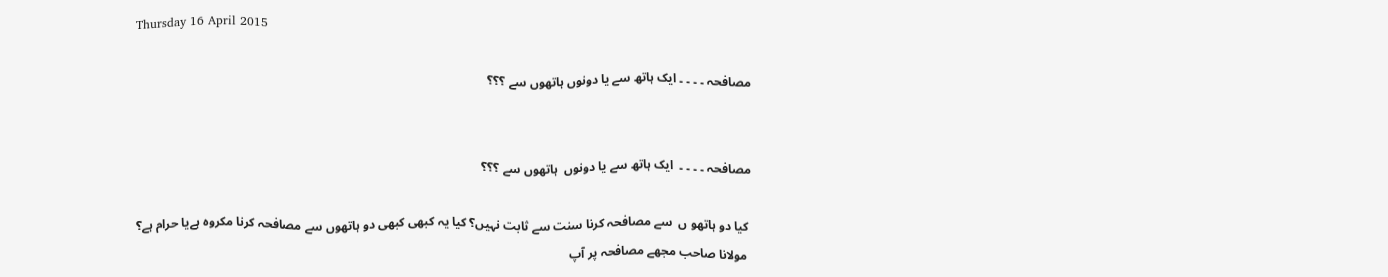Thursday 16 April 2015

مصافحہ ۔ ۔ ۔ ۔ ایک ہاتھ سے یا دونوں ہاتھوں سے ؟؟؟


مصافحہ ۔ ۔ ۔ ۔  ایک ہاتھ سے یا دونوں  ہاتھوں سے ؟؟؟

 کیا دو ہاتھو ں  سے مصافحہ کرنا سنت سے ثابت نہیں؟ کیا یہ کبھی کبھی دو ہاتھوں سے مصافحہ کرنا مکروہ ہےیا حرام ہے؟
 مولانا صاحب مجهے مصافحہ پر آپ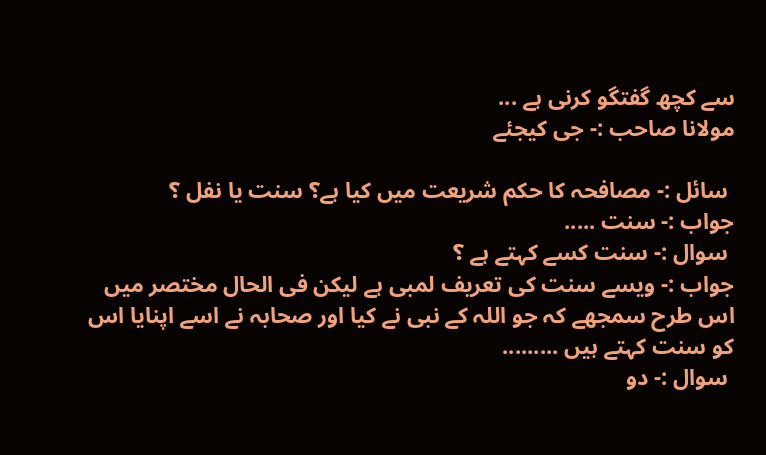سے کچھ گفتگو کرنی ہے ...
مولانا صاحب :- جی کیجئے

 سائل :- مصافحہ کا حکم شریعت میں کیا ہے؟ سنت یا نفل ؟
جواب :- سنت .....
 سوال :- سنت کسے کہتے ہے ؟
جواب :- ویسے سنت کی تعریف لمبی ہے لیکن فی الحال مختصر میں اس طرح سمجهے کہ جو اللہ کے نبی نے کیا اور صحابہ نے اسے اپنایا اس کو سنت کہتے ہیں .........
 سوال :- دو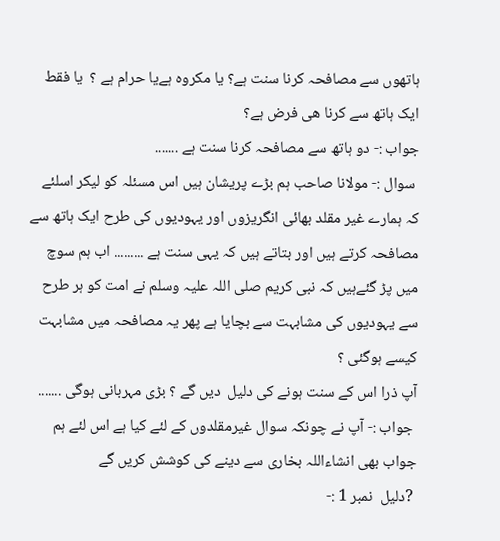ہاتھوں سے مصافحہ کرنا سنت ہے؟ یا مکروہ ہےیا حرام ہے ؟  یا فقط ایک ہاتھ سے کرنا ھی فرض ہے؟
جواب :- دو ہاتھ سے مصافحہ کرنا سنت ہے .......
 سوال :- مولانا صاحب ہم بڑے پریشان ہیں اس مسئلہ کو لیکر اسلئے کہ ہمارے غیر مقلد بھائی انگریزوں اور یہودیوں کی طرح ایک ہاتھ سے مصافحہ کرتے ہیں اور بتاتے ہیں کہ یہی سنت ہے ......... اب ہم سوچ میں پڑ گئےہیں کہ نبی کریم صلی اللہ علیہ وسلم نے امت کو ہر طرح سے یہودیوں کی مشابہت سے بچایا ہے پھر یہ مصافحہ میں مشابہت کیسے ہوگئی ؟
آپ ذرا اس کے سنت ہونے کی دلیل  دیں گے ؟ بڑی مہربانی ہوگی .......
 جواب :- آپ نے چونکہ سوال غیرمقلدوں کے لئے کیا ہے اس لئے ہم جواب بهی انشاءاللہ بخاری سے دینے کی کوشش کریں گے
 ?دلیل  نمبر 1 :-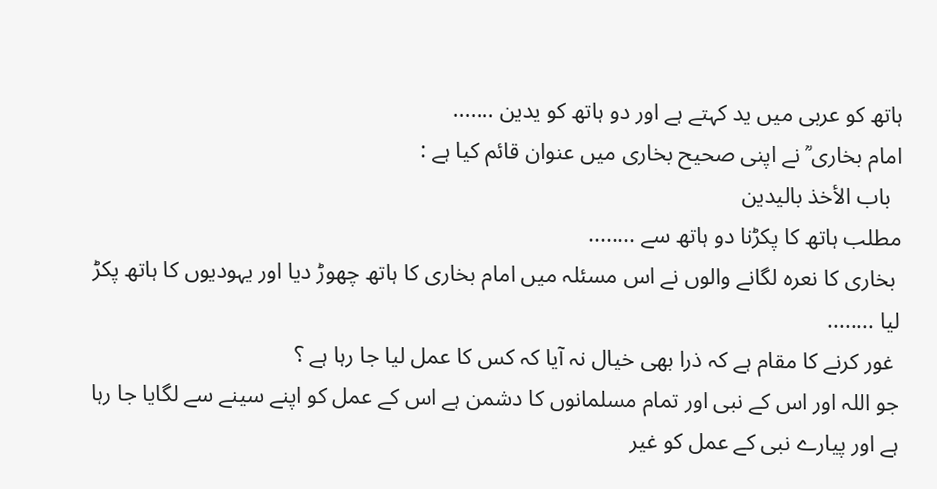ہاتھ کو عربی میں ید کہتے ہے اور دو ہاتھ کو یدین .......
امام بخاری ؒ نے اپنی صحیح بخاری میں عنوان قائم کیا ہے ‌:
  باب الأخذ بالیدین
مطلب ہاتھ کا پکڑنا دو ہاتھ سے ........
 بخاری کا نعرہ لگانے والوں نے اس مسئلہ میں امام بخاری کا ہاتھ چهوڑ دیا اور یہودیوں کا ہاتھ پکڑ لیا ........
 غور کرنے کا مقام ہے کہ ذرا بهی خیال نہ آیا کہ کس کا عمل لیا جا رہا ہے ؟
جو اللہ اور اس کے نبی اور تمام مسلمانوں کا دشمن ہے اس کے عمل کو اپنے سینے سے لگایا جا رہا ہے اور پیارے نبی کے عمل کو غیر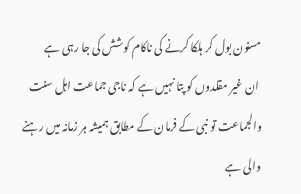مسنون بول کر ہلکا کرنے کی ناکام کوشش کی جا رہی ہے
 ان غیر مقلدوں کو پتا نہیں ہے کہ ناجی جماعت اہل سنت والجماعت تو نبی کے فرمان کے مطابق ہمیشہ ہر زمانہ میں رہنے والی ہے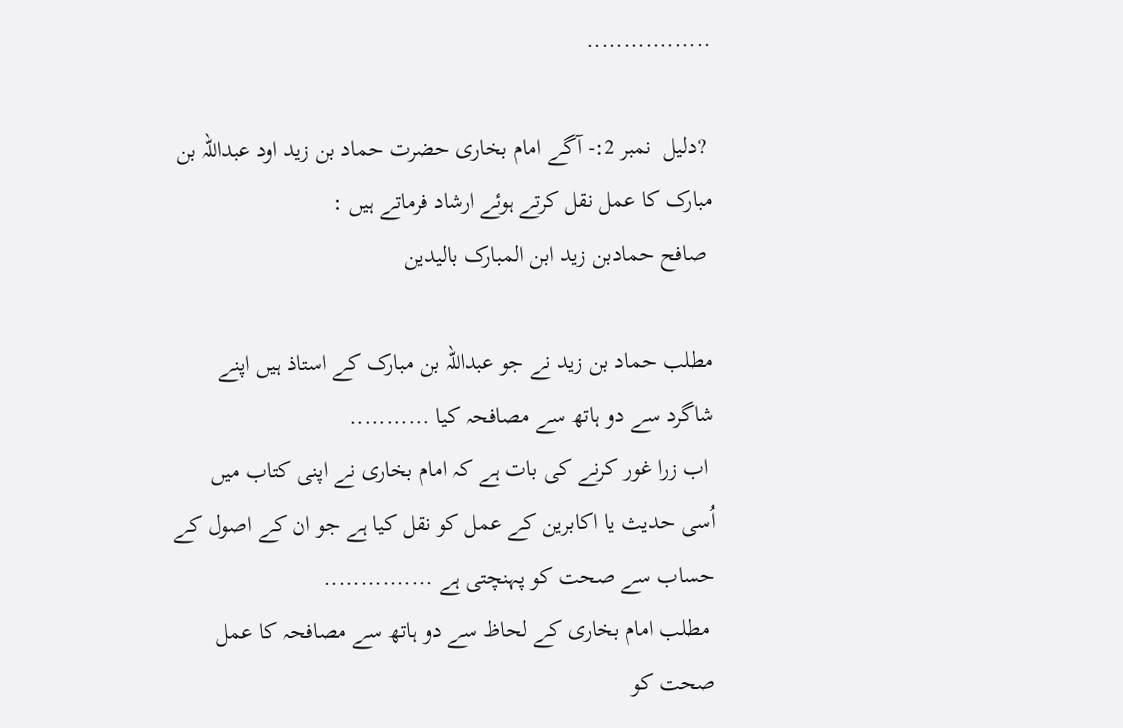.................

 ?دلیل  نمبر 2:- آگے امام بخاری حضرت حماد بن زید اود عبداللہ بن مبارک کا عمل نقل کرتے ہوئے ارشاد فرماتے ہیں ‌:
 صافح حمادبن زید ابن المبارک بالیدین

مطلب حماد بن زید نے جو عبداللہ بن مبارک کے استاذ ہیں اپنے شاگرد سے دو ہاتھ سے مصافحہ کیا ...........
 اب زرا غور کرنے کی بات ہے کہ امام بخاری نے اپنی کتاب میں اُسی حدیث یا اکابرین کے عمل کو نقل کیا ہے جو ان کے اصول کے حساب سے صحت کو پہنچتی ہے ...............
 مطلب امام بخاری کے لحاظ سے دو ہاتھ سے مصافحہ کا عمل صحت کو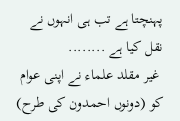پہنچتا ہے تب ہی انہوں نے نقل کیا ہے ........
 غیر مقلد علماء نے اپنی عوام کو (دونوں احمدون کی طرح)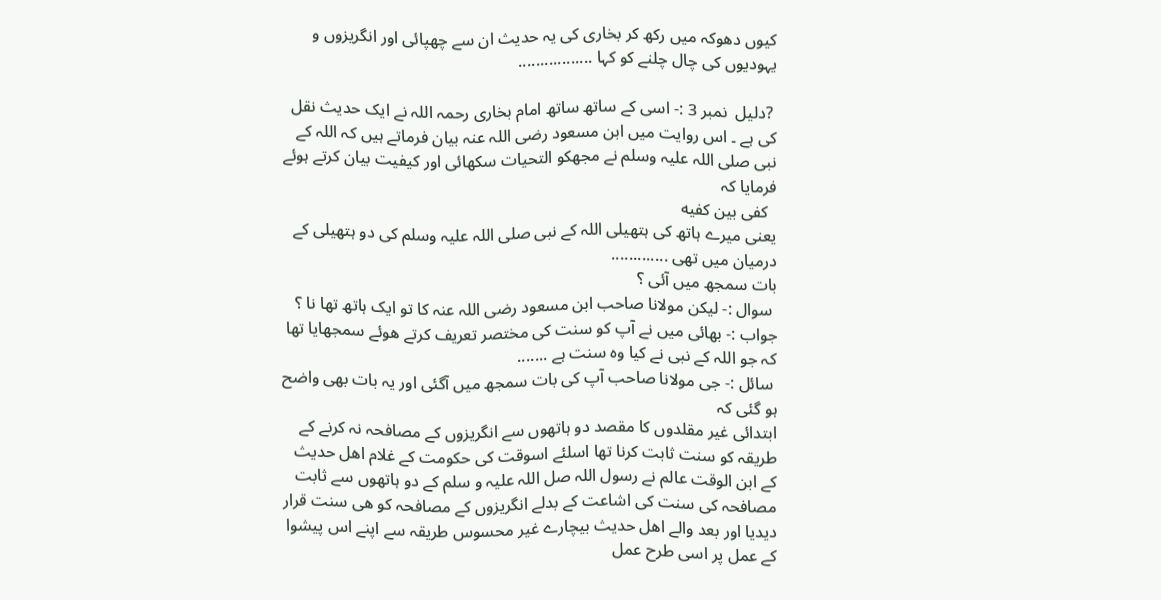کیوں دهوکہ میں رکھ کر بخاری کی یہ حدیث ان سے چھپائی اور انگریزوں و یہودیوں کی چال چلنے کو کہا .................

 ?دلیل  نمبر 3 :- اسی کے ساتھ ساتھ امام بخاری رحمہ اللہ نے ایک حدیث نقل کی ہے ۔ اس روایت میں ابن مسعود رضی اللہ عنہ بیان فرماتے ہیں کہ اللہ کے نبی صلی اللہ علیہ وسلم نے مجهکو التحیات سکهائی اور کیفیت بیان کرتے ہوئے فرمایا کہ
  کفی بین کفیه
یعنی میرے ہاتھ کی ہتهیلی اللہ کے نبی صلی اللہ علیہ وسلم کی دو ہتهیلی کے درمیان میں تهی .............
بات سمجھ میں آئی ؟
 سوال :- لیکن مولانا صاحب ابن مسعود رضی اللہ عنہ کا تو ایک ہاتھ تها نا ؟
جواب :- بهائی میں نے آپ کو سنت کی مختصر تعریف کرتے هوئے سمجهایا تها کہ جو اللہ کے نبی نے کیا وہ سنت ہے .......
 سائل :- جی مولانا صاحب آپ کی بات سمجھ میں آگئی اور یہ بات بهی واضح ہو گئی کہ
ابتدائی غیر مقلدوں کا مقصد دو ہاتھوں سے انگریزوں کے مصافحہ نہ کرنے کے طریقہ کو سنت ثابت کرنا تھا اسلئے اسوقت کی حکومت کے غلام اھل حدیث کے ابن الوقت عالم نے رسول اللہ صل اللہ علیہ و سلم کے دو ہاتھوں سے ثابت مصافحہ کی سنت کی اشاعت کے بدلے انگریزوں کے مصافحہ کو ھی سنت قرار دیدیا اور بعد والے اھل حدیث بیچارے غیر محسوس طریقہ سے اپنے اس پیشوا کے عمل پر اسی طرح عمل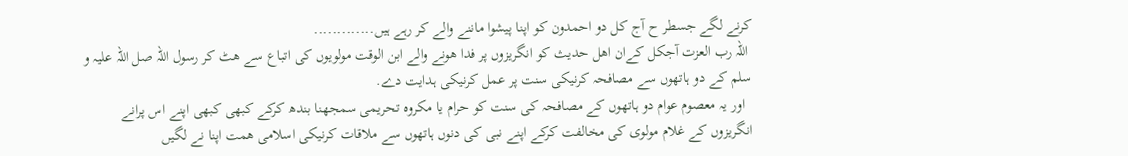کرنے لگے جسطر ح آج کل دو احمدون کو اپنا پیشوا ماننے والے کر رہے ہیں.............
 اللہ رب العزت آجکل کےان اھل حدیث کو انگریزوں پر فدا ھونے والے ابن الوقت مولویوں کی اتباع سے ھٹ کر رسول اللہ صل اللہ علیہ و سلم کے دو ہاتھوں سے مصافحہ کرنیکی سنت پر عمل کرنیکی ہدایت دے.
  اور یہ معصوم عوام دو ہاتھوں کے مصافحہ کی سنت کو حرام یا مکروہ تحریمی سمجھنا بندھ کرکے کبھی کبھی اپنے اس پرانے انگریزوں کے غلام مولوی کی مخالفت کرکے اپنے نبی کی دنوں ہاتھوں سے ملاقات کرنیکی اسلامی ھمت اپنا نے لگیں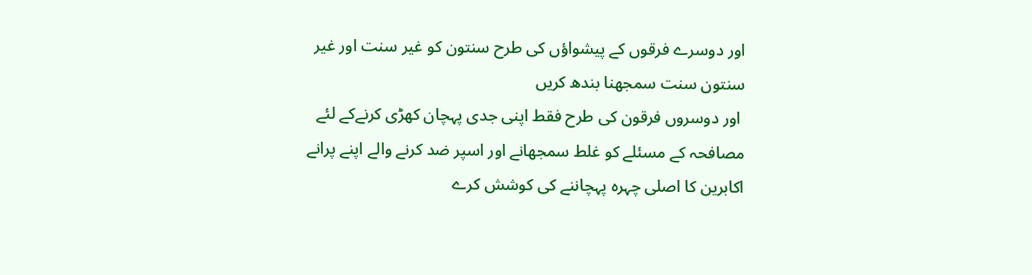اور دوسرے فرقوں کے پیشواؤں کی طرح سنتون کو غیر سنت اور غیر سنتون سنت سمجھنا بندھ کریں
 اور دوسروں فرقون کی طرح فقط اپنی جدی پہچان کھڑی کرنےکے لئے مصافحہ کے مسئلے کو غلط سمجھانے اور اسپر ضد کرنے والے اپنے پرانے اکابرین کا اصلی چہرہ پہچاننے کی کوشش کرے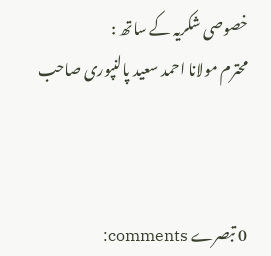خصوصی شکریہ کے ساتھ :
محترم مولانا احمد سعید پالنپوری صاحب



0 تبصرے comments: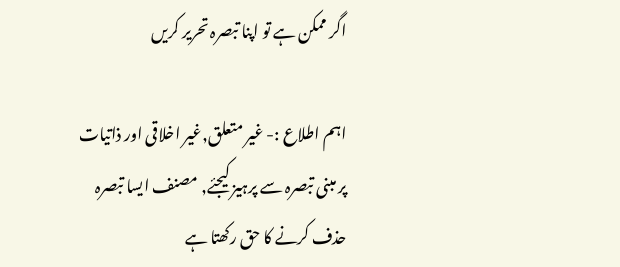اگر ممکن ہے تو اپنا تبصرہ تحریر کریں

اہم اطلاع :- غیر متعلق,غیر اخلاقی اور ذاتیات پر مبنی تبصرہ سے پرہیز کیجئے, مصنف ایسا تبصرہ حذف کرنے کا حق رکھتا ہے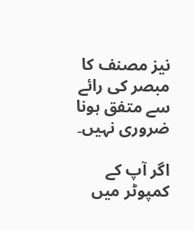نیز مصنف کا مبصر کی رائے سے متفق ہونا ضروری نہیں۔

اگر آپ کے کمپوٹر میں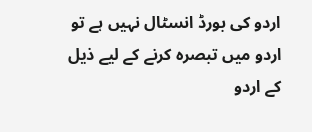اردو کی بورڈ انسٹال نہیں ہے تو اردو میں تبصرہ کرنے کے لیے ذیل کے اردو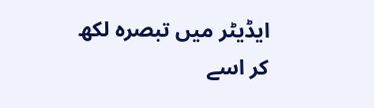ایڈیٹر میں تبصرہ لکھ کر اسے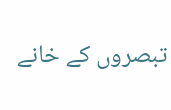تبصروں کے خانے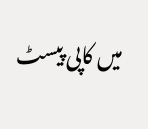میں کاپی پیسٹ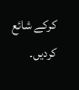کرکے شائع کردیں۔